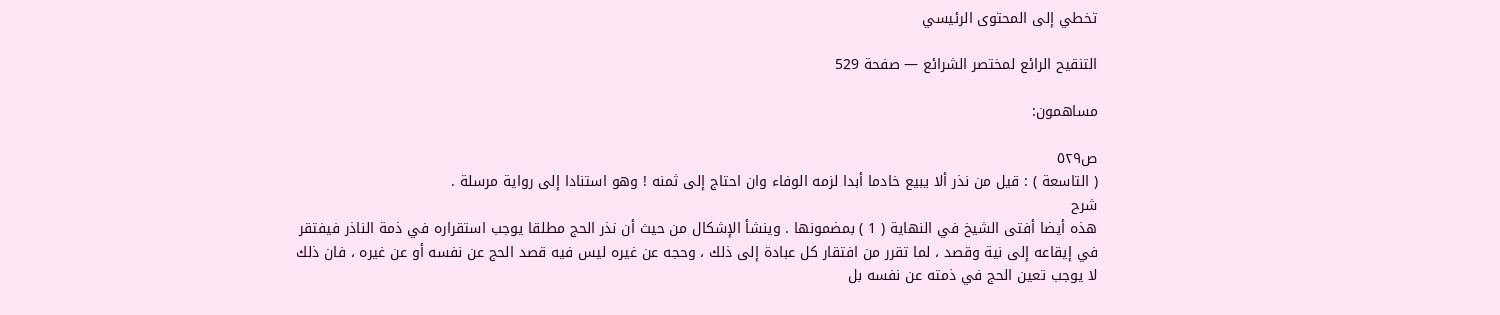تخطي إلى المحتوى الرئيسي

التنقيح الرائع لمختصر الشرائع — صفحة 529

مساهمون:

ص٥٢٩
( التاسعة ) : قيل من نذر ألا يبيع خادما أبدا لزمه الوفاء وان احتاج إلى ثمنه ! وهو استنادا إلى رواية مرسلة .
شرح
هذه أيضا أفتى الشيخ في النهاية ( 1 ) بمضمونها . وينشأ الإشكال من حيث أن نذر الحج مطلقا يوجب استقراره في ذمة الناذر فيفتقر في إيقاعه إلى نية وقصد ، لما تقرر من افتقار كل عبادة إلى ذلك ، وحجه عن غيره ليس فيه قصد الحج عن نفسه أو عن غيره ، فان ذلك لا يوجب تعين الحج في ذمته عن نفسه بل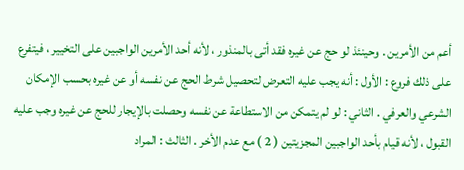أعم من الأمرين . وحينئذ لو حج عن غيره فقد أتى بالمنذور ، لأنه أحد الأمرين الواجبين على التخيير ، فيتفرع على ذلك فروع : الأول : أنه يجب عليه التعرض لتحصيل شرط الحج عن نفسه أو عن غيره بحسب الإمكان الشرعي والعرفي . الثاني : لو لم يتمكن من الاستطاعة عن نفسه وحصلت بالإيجار للحج عن غيره وجب عليه القبول ، لأنه قيام بأحد الواجبين المجزيتين ( 2 ) مع عدم الأخر . الثالث : المراد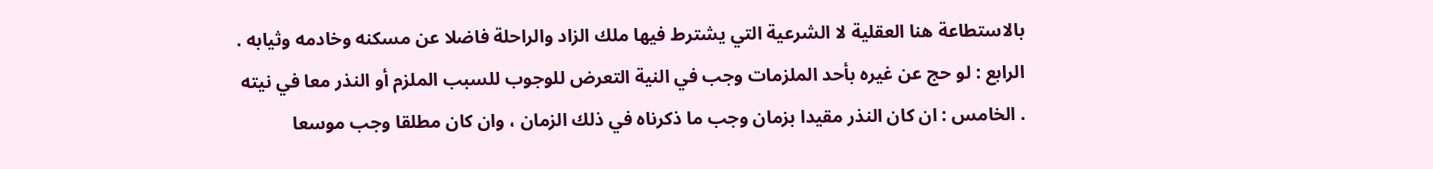بالاستطاعة هنا العقلية لا الشرعية التي يشترط فيها ملك الزاد والراحلة فاضلا عن مسكنه وخادمه وثيابه . الرابع : لو حج عن غيره بأحد الملزمات وجب في النية التعرض للوجوب للسبب الملزم أو النذر معا في نيته . الخامس : ان كان النذر مقيدا بزمان وجب ما ذكرناه في ذلك الزمان ، وان كان مطلقا وجب موسعا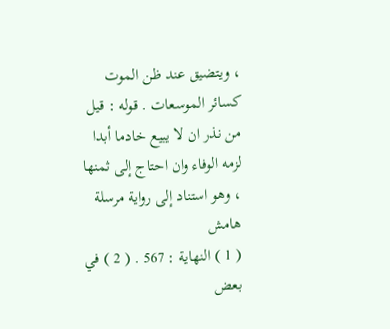، ويتضيق عند ظن الموت كسائر الموسعات . قوله : قيل من نذر ان لا يبيع خادما أبدا لزمه الوفاء وان احتاج إلى ثمنها ، وهو استناد إلى رواية مرسلة
هامش
( 1 ) النهاية : 567 . ( 2 ) في بعض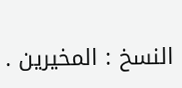النسخ : المخيرين .